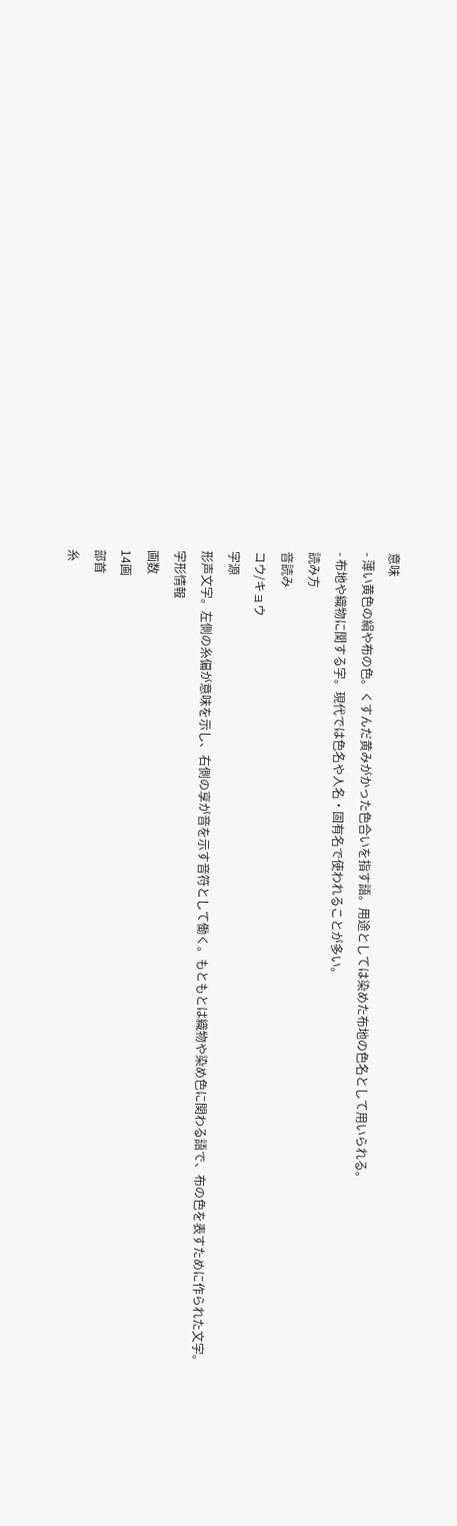意味
- 薄い黄色の絹や布の色。くすんだ黄みがかった色合いを指す語。用途としては染めた布地の色名として用いられる。
- 布地や織物に関する字。現代では色名や人名・固有名で使われることが多い。
読み方
音読み
コウ/キョウ
字源
形声文字。左側の糸偏が意味を示し、右側の享が音を示す音符として働く。もともとは織物や染め色に関わる語で、布の色を表すために作られた文字。
字形情報
画数
14画
部首
糸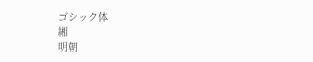ゴシック体
緗
明朝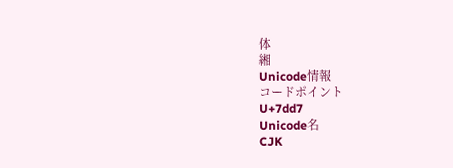体
緗
Unicode情報
コードポイント
U+7dd7
Unicode名
CJK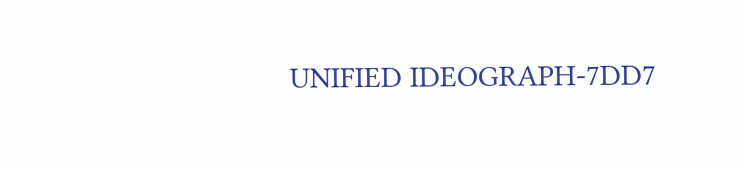UNIFIED IDEOGRAPH-7DD7